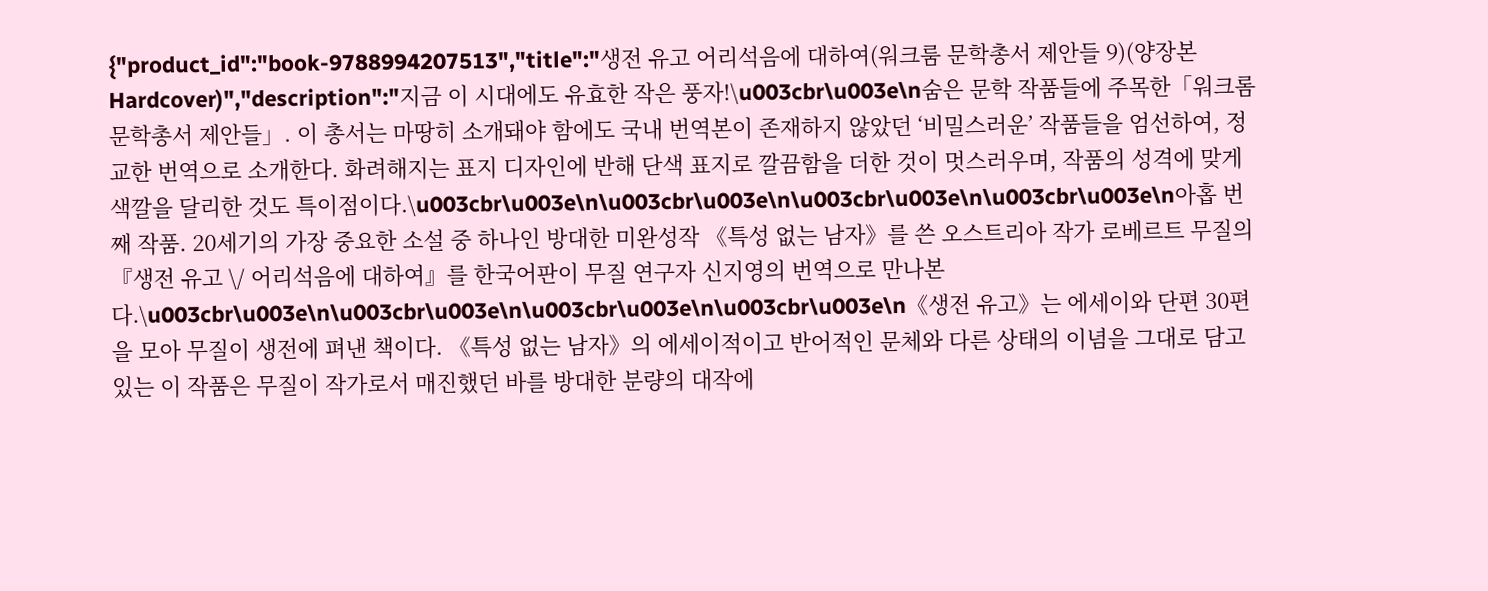{"product_id":"book-9788994207513","title":"생전 유고 어리석음에 대하여(워크룸 문학총서 제안들 9)(양장본 Hardcover)","description":"지금 이 시대에도 유효한 작은 풍자!\u003cbr\u003e\n숨은 문학 작품들에 주목한「워크롬 문학총서 제안들」. 이 총서는 마땅히 소개돼야 함에도 국내 번역본이 존재하지 않았던 ‘비밀스러운’ 작품들을 엄선하여, 정교한 번역으로 소개한다. 화려해지는 표지 디자인에 반해 단색 표지로 깔끔함을 더한 것이 멋스러우며, 작품의 성격에 맞게 색깔을 달리한 것도 특이점이다.\u003cbr\u003e\n\u003cbr\u003e\n\u003cbr\u003e\n\u003cbr\u003e\n아홉 번째 작품. 20세기의 가장 중요한 소설 중 하나인 방대한 미완성작 《특성 없는 남자》를 쓴 오스트리아 작가 로베르트 무질의 『생전 유고 \/ 어리석음에 대하여』를 한국어판이 무질 연구자 신지영의 번역으로 만나본다.\u003cbr\u003e\n\u003cbr\u003e\n\u003cbr\u003e\n\u003cbr\u003e\n《생전 유고》는 에세이와 단편 30편을 모아 무질이 생전에 펴낸 책이다. 《특성 없는 남자》의 에세이적이고 반어적인 문체와 다른 상태의 이념을 그대로 담고 있는 이 작품은 무질이 작가로서 매진했던 바를 방대한 분량의 대작에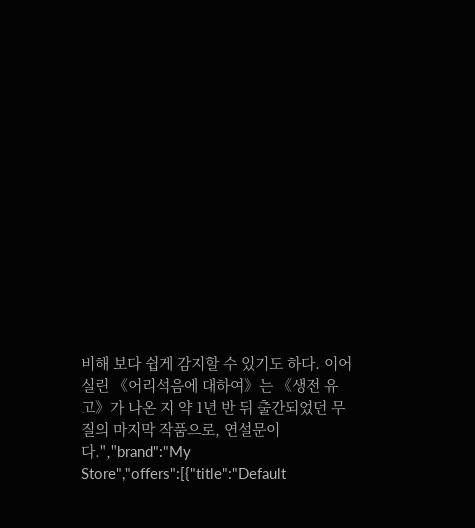비해 보다 쉽게 감지할 수 있기도 하다. 이어 실린 《어리석음에 대하여》는 《생전 유고》가 나온 지 약 1년 반 뒤 출간되었던 무질의 마지막 작품으로, 연설문이다.","brand":"My Store","offers":[{"title":"Default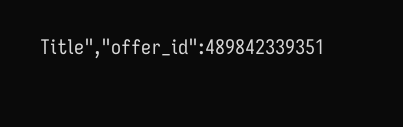Title","offer_id":489842339351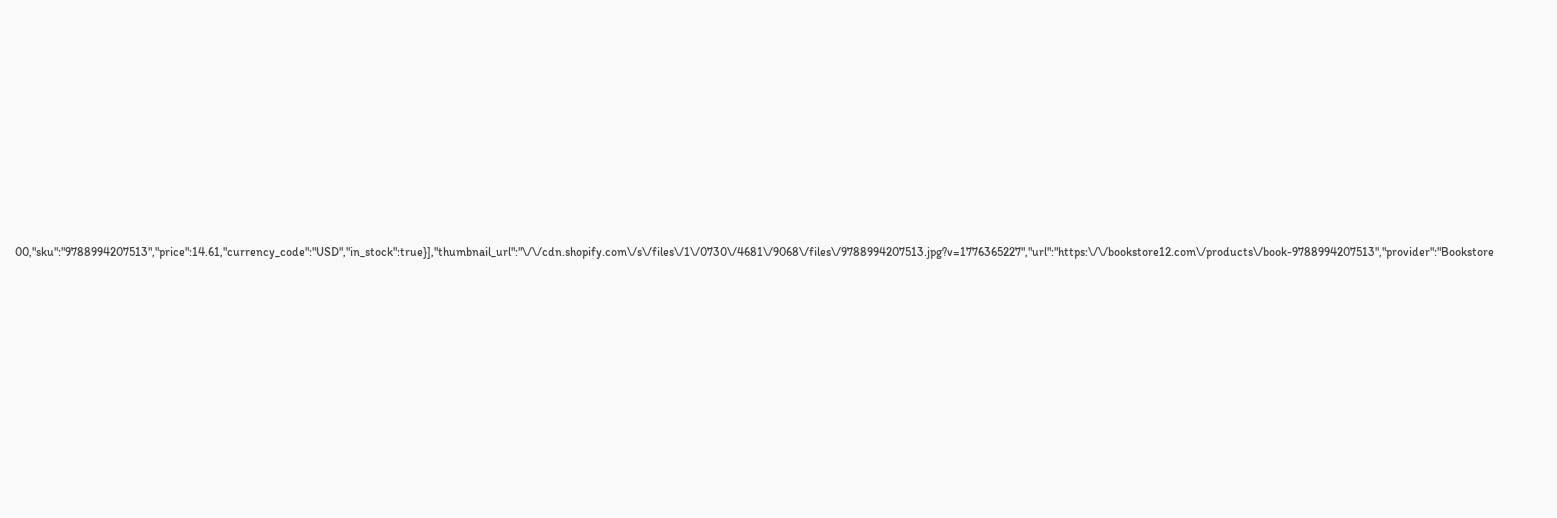00,"sku":"9788994207513","price":14.61,"currency_code":"USD","in_stock":true}],"thumbnail_url":"\/\/cdn.shopify.com\/s\/files\/1\/0730\/4681\/9068\/files\/9788994207513.jpg?v=1776365227","url":"https:\/\/bookstore12.com\/products\/book-9788994207513","provider":"Bookstore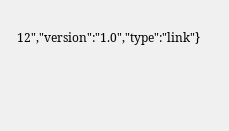12","version":"1.0","type":"link"}